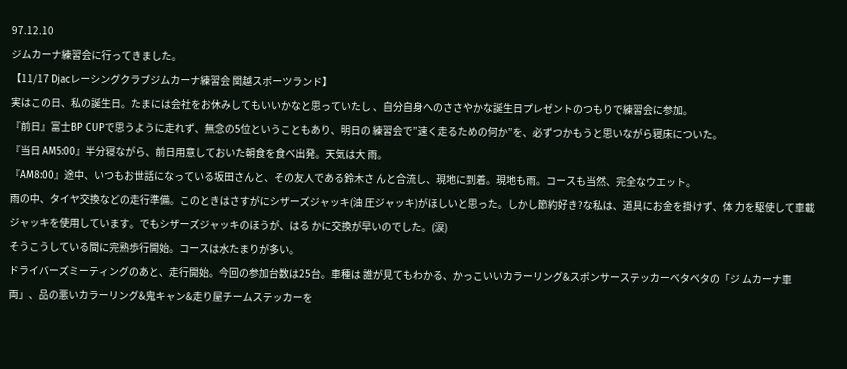97.12.10
ジムカーナ練習会に行ってきました。
【11/17 Djacレーシングクラブジムカーナ練習会 関越スポーツランド】
実はこの日、私の誕生日。たまには会社をお休みしてもいいかなと思っていたし 、自分自身へのささやかな誕生日プレゼントのつもりで練習会に参加。
『前日』富士BP CUPで思うように走れず、無念の5位ということもあり、明日の 練習会で”速く走るための何か”を、必ずつかもうと思いながら寝床についた。
『当日 AM5:00』半分寝ながら、前日用意しておいた朝食を食べ出発。天気は大 雨。
『AM8:00』途中、いつもお世話になっている坂田さんと、その友人である鈴木さ んと合流し、現地に到着。現地も雨。コースも当然、完全なウエット。
雨の中、タイヤ交換などの走行準備。このときはさすがにシザーズジャッキ(油 圧ジャッキ)がほしいと思った。しかし節約好き?な私は、道具にお金を掛けず、体 力を駆使して車載ジャッキを使用しています。でもシザーズジャッキのほうが、はる かに交換が早いのでした。(涙)
そうこうしている間に完熟歩行開始。コースは水たまりが多い。
ドライバーズミーティングのあと、走行開始。今回の参加台数は25台。車種は 誰が見てもわかる、かっこいいカラーリング&スポンサーステッカーベタベタの「ジ ムカーナ車両」、品の悪いカラーリング&鬼キャン&走り屋チームステッカーを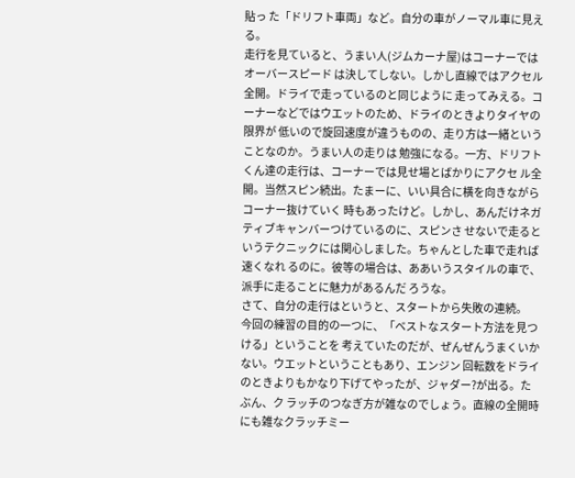貼っ た「ドリフト車両」など。自分の車がノーマル車に見える。
走行を見ていると、うまい人(ジムカーナ屋)はコーナーではオーバースピード は決してしない。しかし直線ではアクセル全開。ドライで走っているのと同じように 走ってみえる。コーナーなどではウエットのため、ドライのときよりタイヤの限界が 低いので旋回速度が違うものの、走り方は一緒ということなのか。うまい人の走りは 勉強になる。一方、ドリフトくん達の走行は、コーナーでは見せ場とばかりにアクセ ル全開。当然スピン続出。たまーに、いい具合に横を向きながらコーナー抜けていく 時もあったけど。しかし、あんだけネガティブキャンバーつけているのに、スピンさ せないで走るというテクニックには関心しました。ちゃんとした車で走れば速くなれ るのに。彼等の場合は、ああいうスタイルの車で、派手に走ることに魅力があるんだ ろうな。
さて、自分の走行はというと、スタートから失敗の連続。
今回の練習の目的の一つに、「ベストなスタート方法を見つける」ということを 考えていたのだが、ぜんぜんうまくいかない。ウエットということもあり、エンジン 回転数をドライのときよりもかなり下げてやったが、ジャダー?が出る。たぶん、ク ラッチのつなぎ方が雑なのでしょう。直線の全開時にも雑なクラッチミー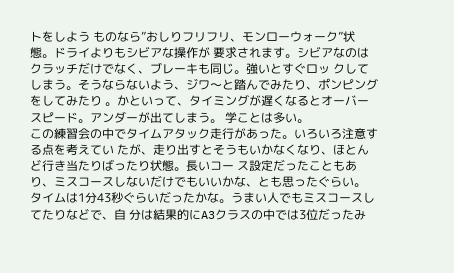トをしよう ものなら”おしりフリフリ、モンローウォーク”状態。ドライよりもシビアな操作が 要求されます。シビアなのはクラッチだけでなく、ブレーキも同じ。強いとすぐロッ クしてしまう。そうならないよう、ジワ〜と踏んでみたり、ポンピングをしてみたり 。かといって、タイミングが遅くなるとオーバースピード。アンダーが出てしまう。 学ことは多い。
この練習会の中でタイムアタック走行があった。いろいろ注意する点を考えてい たが、走り出すとそうもいかなくなり、ほとんど行き当たりばったり状態。長いコー ス設定だったこともあり、ミスコースしないだけでもいいかな、とも思ったぐらい。 タイムは1分43秒ぐらいだったかな。うまい人でもミスコースしてたりなどで、自 分は結果的にA3クラスの中では3位だったみ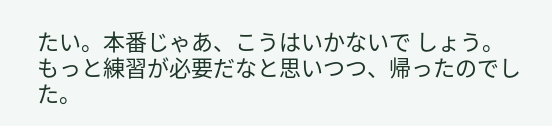たい。本番じゃあ、こうはいかないで しょう。
もっと練習が必要だなと思いつつ、帰ったのでした。